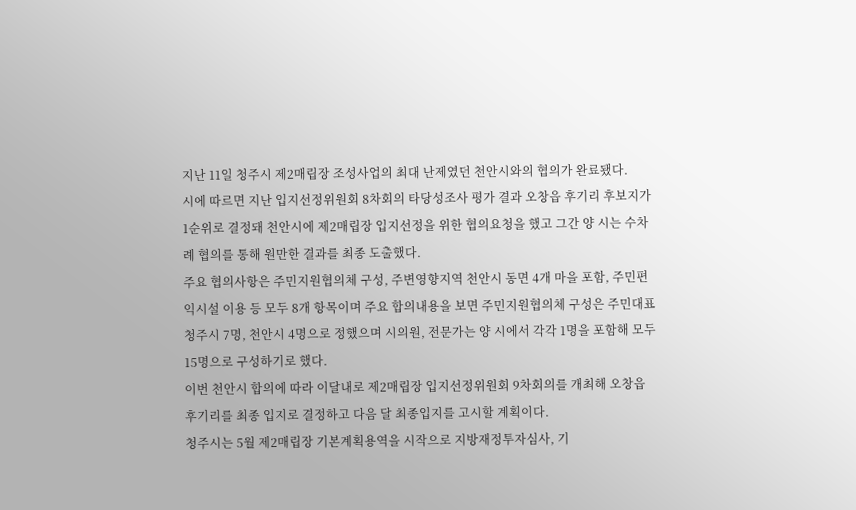지난 11일 청주시 제2매립장 조성사업의 최대 난제였던 천안시와의 협의가 완료됐다.
시에 따르면 지난 입지선정위원회 8차회의 타당성조사 평가 결과 오창읍 후기리 후보지가 1순위로 결정돼 천안시에 제2매립장 입지선정을 위한 협의요청을 했고 그간 양 시는 수차례 협의를 통해 원만한 결과를 최종 도출했다.
주요 협의사항은 주민지원협의체 구성, 주변영향지역 천안시 동면 4개 마을 포함, 주민편익시설 이용 등 모두 8개 항목이며 주요 합의내용을 보면 주민지원협의체 구성은 주민대표 청주시 7명, 천안시 4명으로 정했으며 시의원, 전문가는 양 시에서 각각 1명을 포함해 모두 15명으로 구성하기로 했다.
이번 천안시 합의에 따라 이달내로 제2매립장 입지선정위원회 9차회의를 개최해 오창읍 후기리를 최종 입지로 결정하고 다음 달 최종입지를 고시할 계획이다.
청주시는 5월 제2매립장 기본계획용역을 시작으로 지방재정투자심사, 기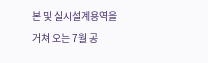본 및 실시설계용역을 거쳐 오는 7월 공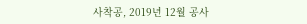사착공, 2019년 12월 공사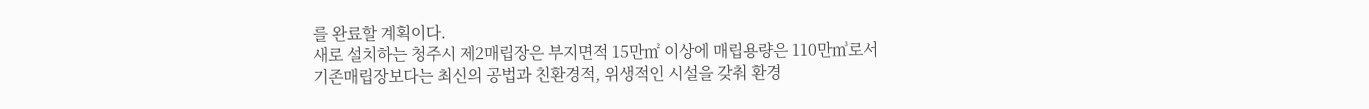를 완료할 계획이다.
새로 설치하는 청주시 제2매립장은 부지면적 15만㎡ 이상에 매립용량은 110만㎥로서 기존매립장보다는 최신의 공법과 친환경적, 위생적인 시설을 갖춰 환경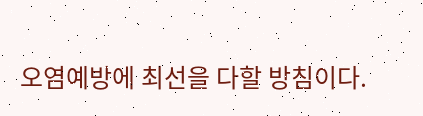오염예방에 최선을 다할 방침이다.